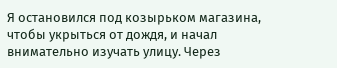Я остановился под козырьком магазина, чтобы укрыться от дождя, и начал внимательно изучать улицу. Через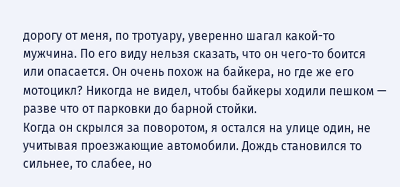дорогу от меня, по тротуару, уверенно шагал какой-то мужчина. По его виду нельзя сказать, что он чего-то боится или опасается. Он очень похож на байкера, но где же его мотоцикл? Никогда не видел, чтобы байкеры ходили пешком — разве что от парковки до барной стойки.
Когда он скрылся за поворотом, я остался на улице один, не учитывая проезжающие автомобили. Дождь становился то сильнее, то слабее, но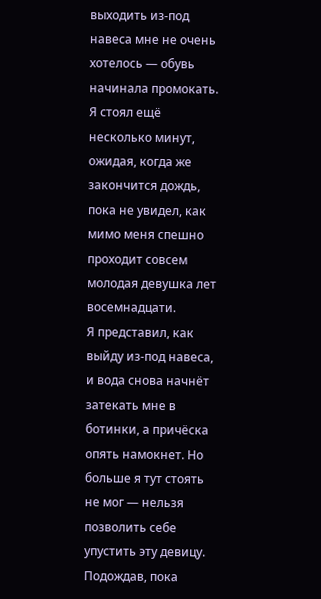выходить из-под навеса мне не очень хотелось — обувь начинала промокать. Я стоял ещё несколько минут, ожидая, когда же закончится дождь, пока не увидел, как мимо меня спешно проходит совсем молодая девушка лет восемнадцати.
Я представил, как выйду из-под навеса, и вода снова начнёт затекать мне в ботинки, а причёска опять намокнет. Но больше я тут стоять не мог — нельзя позволить себе упустить эту девицу.
Подождав, пока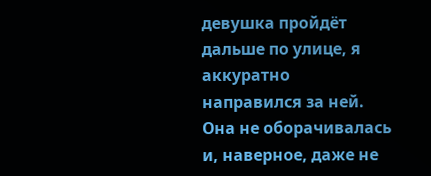девушка пройдёт дальше по улице, я аккуратно направился за ней. Она не оборачивалась и, наверное, даже не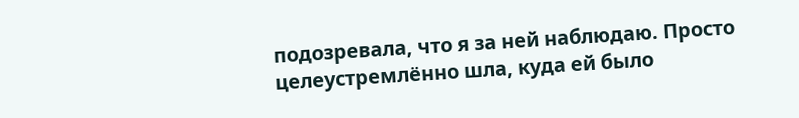подозревала, что я за ней наблюдаю. Просто целеустремлённо шла, куда ей было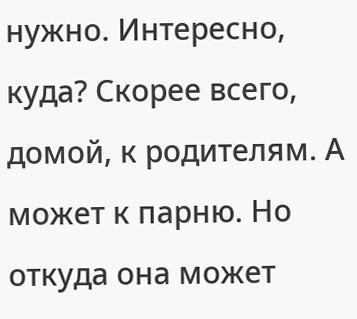нужно. Интересно, куда? Скорее всего, домой, к родителям. А может к парню. Но откуда она может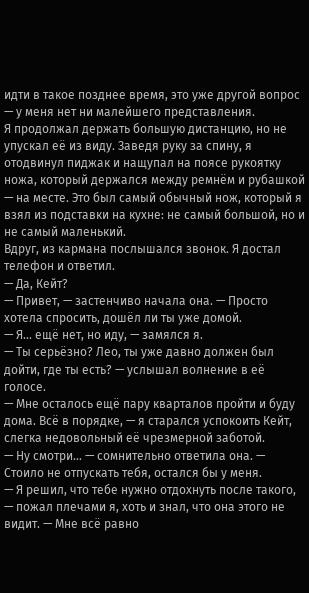идти в такое позднее время, это уже другой вопрос — у меня нет ни малейшего представления.
Я продолжал держать большую дистанцию, но не упускал её из виду. Заведя руку за спину, я отодвинул пиджак и нащупал на поясе рукоятку ножа, который держался между ремнём и рубашкой — на месте. Это был самый обычный нож, который я взял из подставки на кухне: не самый большой, но и не самый маленький.
Вдруг, из кармана послышался звонок. Я достал телефон и ответил.
— Да, Кейт?
— Привет, — застенчиво начала она. — Просто хотела спросить, дошёл ли ты уже домой.
— Я… ещё нет, но иду, — замялся я.
— Ты серьёзно? Лео, ты уже давно должен был дойти, где ты есть? — услышал волнение в её голосе.
— Мне осталось ещё пару кварталов пройти и буду дома. Всё в порядке, — я старался успокоить Кейт, слегка недовольный её чрезмерной заботой.
— Ну смотри… — сомнительно ответила она. — Стоило не отпускать тебя, остался бы у меня.
— Я решил, что тебе нужно отдохнуть после такого, — пожал плечами я, хоть и знал, что она этого не видит. — Мне всё равно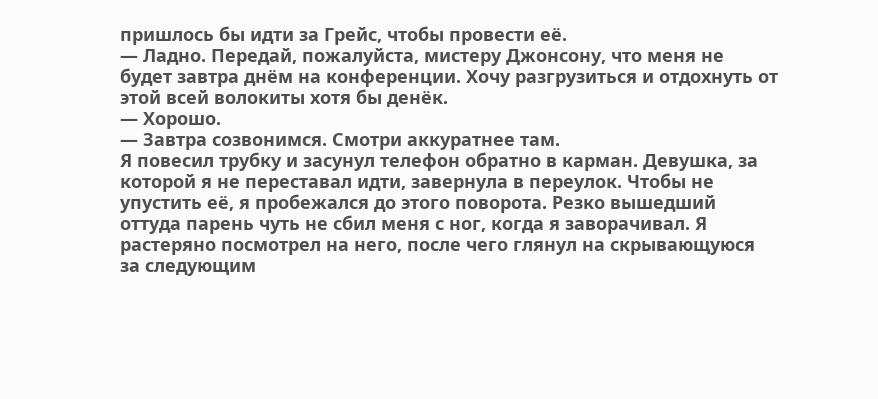пришлось бы идти за Грейс, чтобы провести её.
— Ладно. Передай, пожалуйста, мистеру Джонсону, что меня не будет завтра днём на конференции. Хочу разгрузиться и отдохнуть от этой всей волокиты хотя бы денёк.
— Хорошо.
— Завтра созвонимся. Смотри аккуратнее там.
Я повесил трубку и засунул телефон обратно в карман. Девушка, за которой я не переставал идти, завернула в переулок. Чтобы не упустить её, я пробежался до этого поворота. Резко вышедший оттуда парень чуть не сбил меня с ног, когда я заворачивал. Я растеряно посмотрел на него, после чего глянул на скрывающуюся за следующим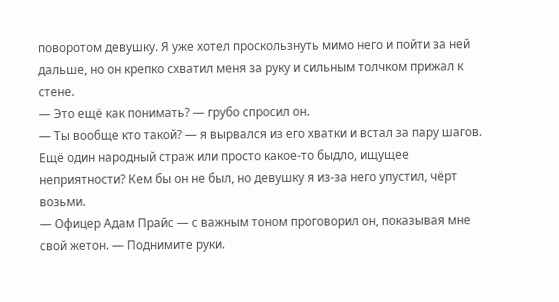поворотом девушку. Я уже хотел проскользнуть мимо него и пойти за ней дальше, но он крепко схватил меня за руку и сильным толчком прижал к стене.
— Это ещё как понимать? — грубо спросил он.
— Ты вообще кто такой? — я вырвался из его хватки и встал за пару шагов.
Ещё один народный страж или просто какое-то быдло, ищущее неприятности? Кем бы он не был, но девушку я из-за него упустил, чёрт возьми.
— Офицер Адам Прайс — с важным тоном проговорил он, показывая мне свой жетон. — Поднимите руки.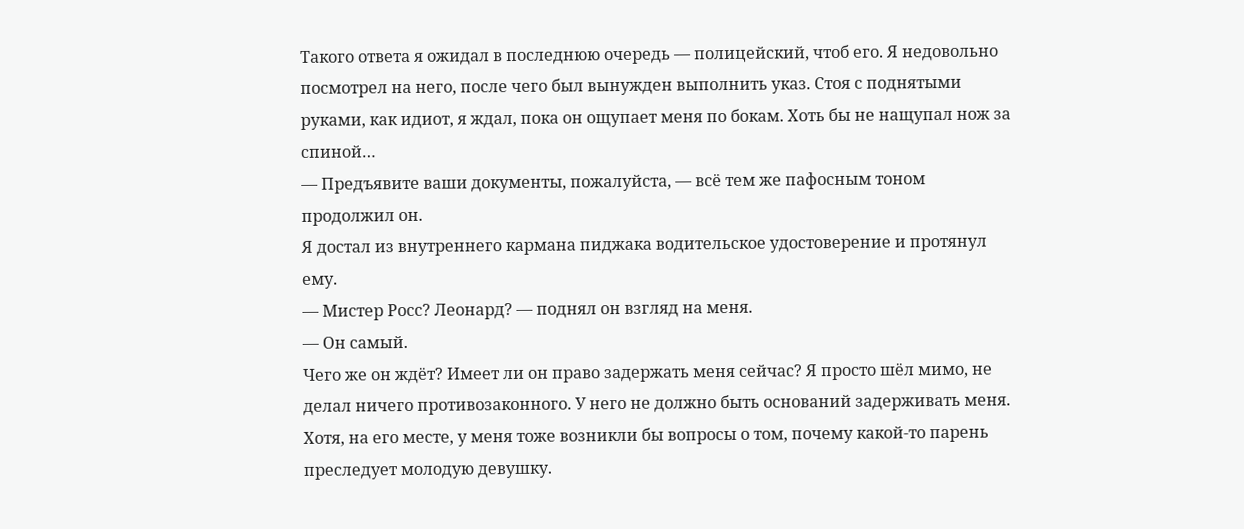Такого ответа я ожидал в последнюю очередь — полицейский, чтоб его. Я недовольно посмотрел на него, после чего был вынужден выполнить указ. Стоя с поднятыми руками, как идиот, я ждал, пока он ощупает меня по бокам. Хоть бы не нащупал нож за спиной…
— Предъявите ваши документы, пожалуйста, — всё тем же пафосным тоном продолжил он.
Я достал из внутреннего кармана пиджака водительское удостоверение и протянул ему.
— Мистер Росс? Леонард? — поднял он взгляд на меня.
— Он самый.
Чего же он ждёт? Имеет ли он право задержать меня сейчас? Я просто шёл мимо, не делал ничего противозаконного. У него не должно быть оснований задерживать меня. Хотя, на его месте, у меня тоже возникли бы вопросы о том, почему какой-то парень преследует молодую девушку.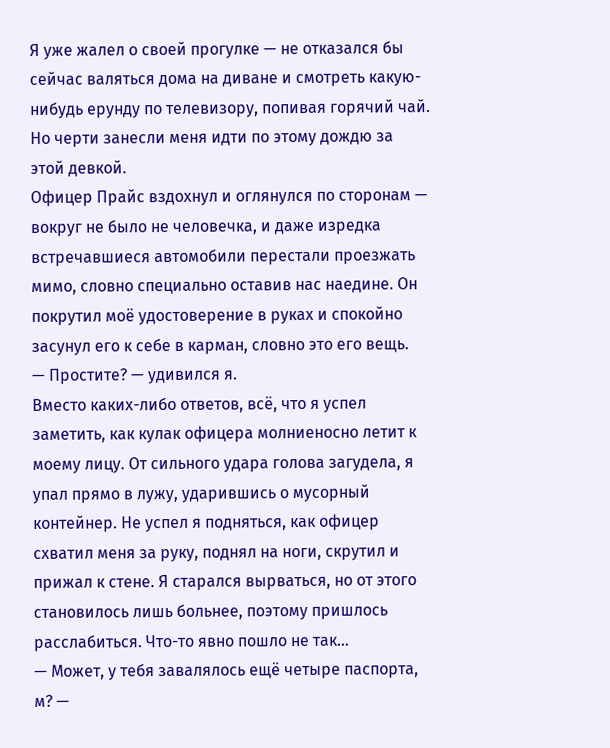Я уже жалел о своей прогулке — не отказался бы сейчас валяться дома на диване и смотреть какую-нибудь ерунду по телевизору, попивая горячий чай. Но черти занесли меня идти по этому дождю за этой девкой.
Офицер Прайс вздохнул и оглянулся по сторонам — вокруг не было не человечка, и даже изредка встречавшиеся автомобили перестали проезжать мимо, словно специально оставив нас наедине. Он покрутил моё удостоверение в руках и спокойно засунул его к себе в карман, словно это его вещь.
— Простите? — удивился я.
Вместо каких-либо ответов, всё, что я успел заметить, как кулак офицера молниеносно летит к моему лицу. От сильного удара голова загудела, я упал прямо в лужу, ударившись о мусорный контейнер. Не успел я подняться, как офицер схватил меня за руку, поднял на ноги, скрутил и прижал к стене. Я старался вырваться, но от этого становилось лишь больнее, поэтому пришлось расслабиться. Что-то явно пошло не так…
— Может, у тебя завалялось ещё четыре паспорта, м? —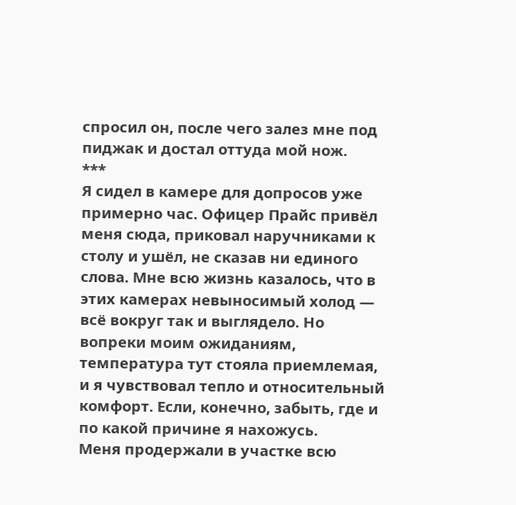спросил он, после чего залез мне под пиджак и достал оттуда мой нож.
***
Я сидел в камере для допросов уже примерно час. Офицер Прайс привёл меня сюда, приковал наручниками к столу и ушёл, не сказав ни единого слова. Мне всю жизнь казалось, что в этих камерах невыносимый холод — всё вокруг так и выглядело. Но вопреки моим ожиданиям, температура тут стояла приемлемая, и я чувствовал тепло и относительный комфорт. Если, конечно, забыть, где и по какой причине я нахожусь.
Меня продержали в участке всю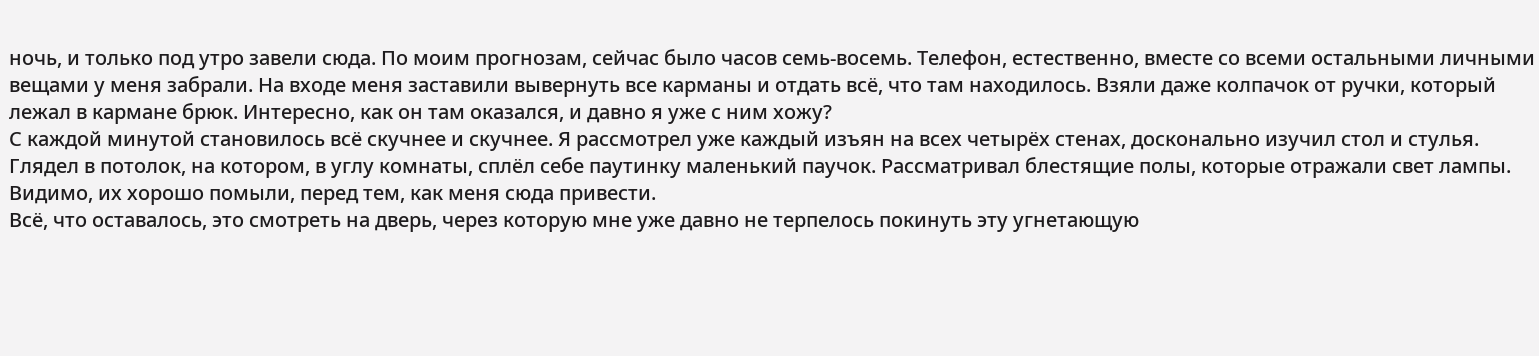ночь, и только под утро завели сюда. По моим прогнозам, сейчас было часов семь-восемь. Телефон, естественно, вместе со всеми остальными личными вещами у меня забрали. На входе меня заставили вывернуть все карманы и отдать всё, что там находилось. Взяли даже колпачок от ручки, который лежал в кармане брюк. Интересно, как он там оказался, и давно я уже с ним хожу?
С каждой минутой становилось всё скучнее и скучнее. Я рассмотрел уже каждый изъян на всех четырёх стенах, досконально изучил стол и стулья. Глядел в потолок, на котором, в углу комнаты, сплёл себе паутинку маленький паучок. Рассматривал блестящие полы, которые отражали свет лампы. Видимо, их хорошо помыли, перед тем, как меня сюда привести.
Всё, что оставалось, это смотреть на дверь, через которую мне уже давно не терпелось покинуть эту угнетающую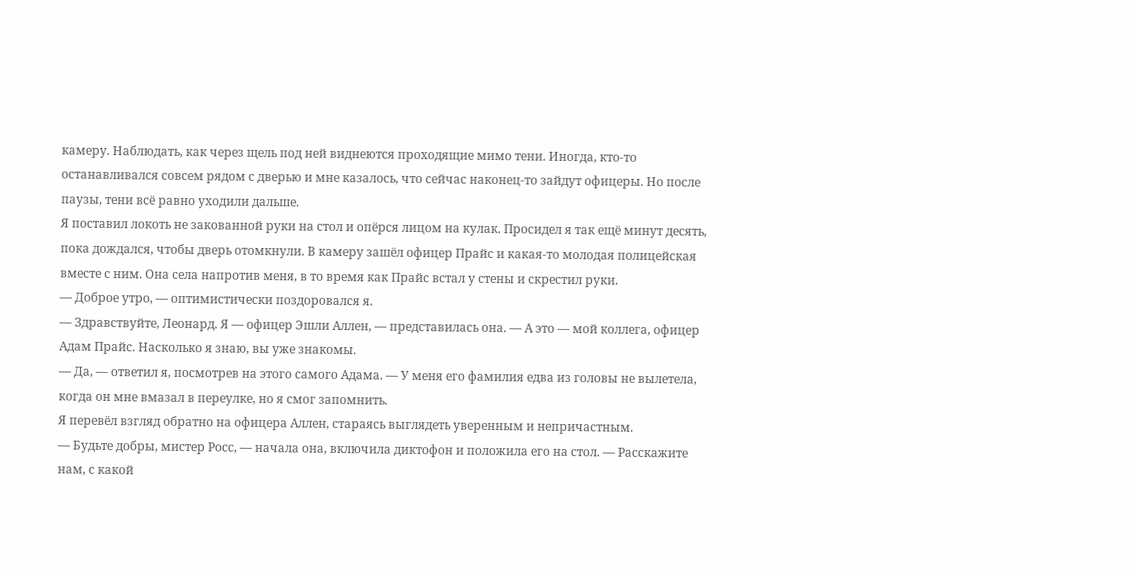камеру. Наблюдать, как через щель под ней виднеются проходящие мимо тени. Иногда, кто-то останавливался совсем рядом с дверью и мне казалось, что сейчас наконец-то зайдут офицеры. Но после паузы, тени всё равно уходили дальше.
Я поставил локоть не закованной руки на стол и опёрся лицом на кулак. Просидел я так ещё минут десять, пока дождался, чтобы дверь отомкнули. В камеру зашёл офицер Прайс и какая-то молодая полицейская вместе с ним. Она села напротив меня, в то время как Прайс встал у стены и скрестил руки.
— Доброе утро, — оптимистически поздоровался я.
— Здравствуйте, Леонард. Я — офицер Эшли Аллен, — представилась она. — А это — мой коллега, офицер Адам Прайс. Насколько я знаю, вы уже знакомы.
— Да, — ответил я, посмотрев на этого самого Адама. — У меня его фамилия едва из головы не вылетела, когда он мне вмазал в переулке, но я смог запомнить.
Я перевёл взгляд обратно на офицера Аллен, стараясь выглядеть уверенным и непричастным.
— Будьте добры, мистер Росс, — начала она, включила диктофон и положила его на стол. — Расскажите нам, с какой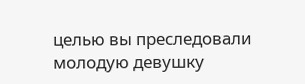целью вы преследовали молодую девушку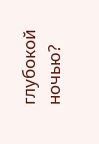глубокой ночью?